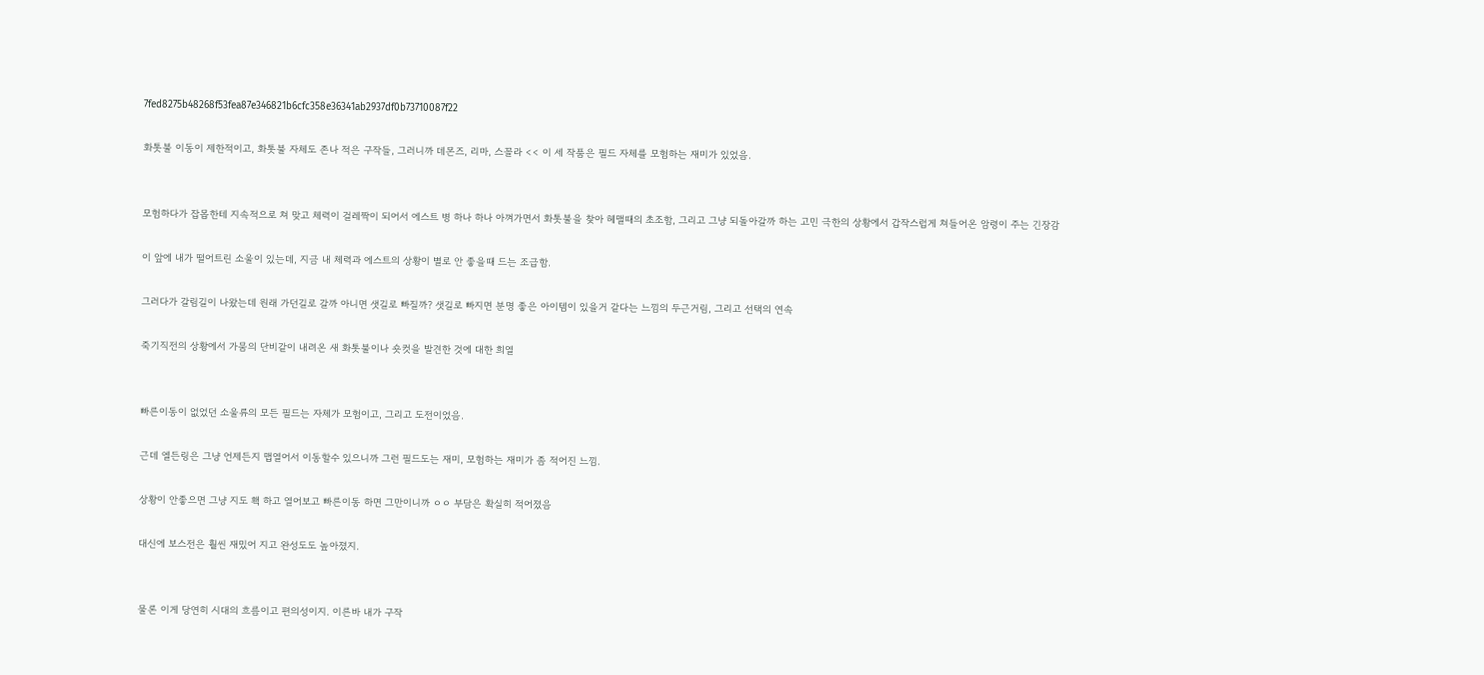7fed8275b48268f53fea87e346821b6cfc358e36341ab2937df0b73710087f22

화톳불 이동이 제한적이고, 화톳불 자체도 존나 적은 구작들, 그러니까 데몬즈, 리마, 스꼴라 << 이 세 작품은 필드 자체를 모험하는 재미가 있었음.


모험하다가 잡몹한테 지속적으로 쳐 맞고 체력이 걸레짝이 되어서 에스트 병 하나 하나 아껴가면서 화톳불을 찾아 헤맬때의 초조함, 그리고 그냥 되돌아갈까 하는 고민 극한의 상황에서 갑작스럽게 쳐들어온 암령이 주는 긴장감

이 앞에 내가 떨어트린 소울이 있는데, 지금 내 체력과 에스트의 상황이 별로 안 좋을때 드는 조급함.

그러다가 갈림길이 나왔는데 원래 가던길로 갈까 아니면 샛길로 빠질까? 샛길로 빠지면 분명 좋은 아이템이 있을거 같다는 느낌의 두근거림, 그리고 선택의 연속

죽기직전의 상황에서 가뭄의 단비같이 내려온 새 화톳불이나 숏컷을 발견한 것에 대한 희열


빠른이동이 없었던 소울류의 모든 필드는 자체가 모험이고, 그리고 도전이었음.

근데 엘든링은 그냥 언제든지 맵열어서 이동할수 있으니까 그런 필드도는 재미, 모험하는 재미가 좀 적어진 느낌.

상황이 안좋으면 그냥 지도 홱 하고 열어보고 빠른이동 하면 그만이니까 ㅇㅇ 부담은 확실히 적어졌음

대신에 보스전은 훨씬 재밌어 지고 완성도도 높아졌지.


물론 이게 당연히 시대의 흐름이고 편의성이지. 이른바 내가 구작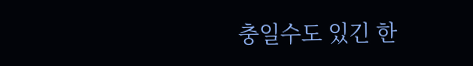충일수도 있긴 한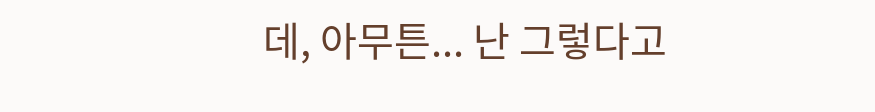데, 아무튼... 난 그렇다고